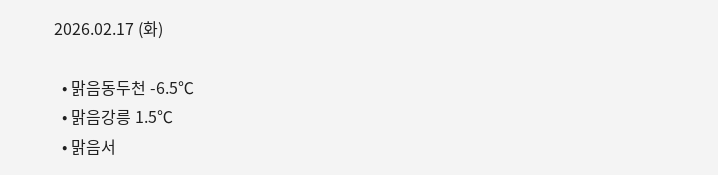2026.02.17 (화)

  • 맑음동두천 -6.5℃
  • 맑음강릉 1.5℃
  • 맑음서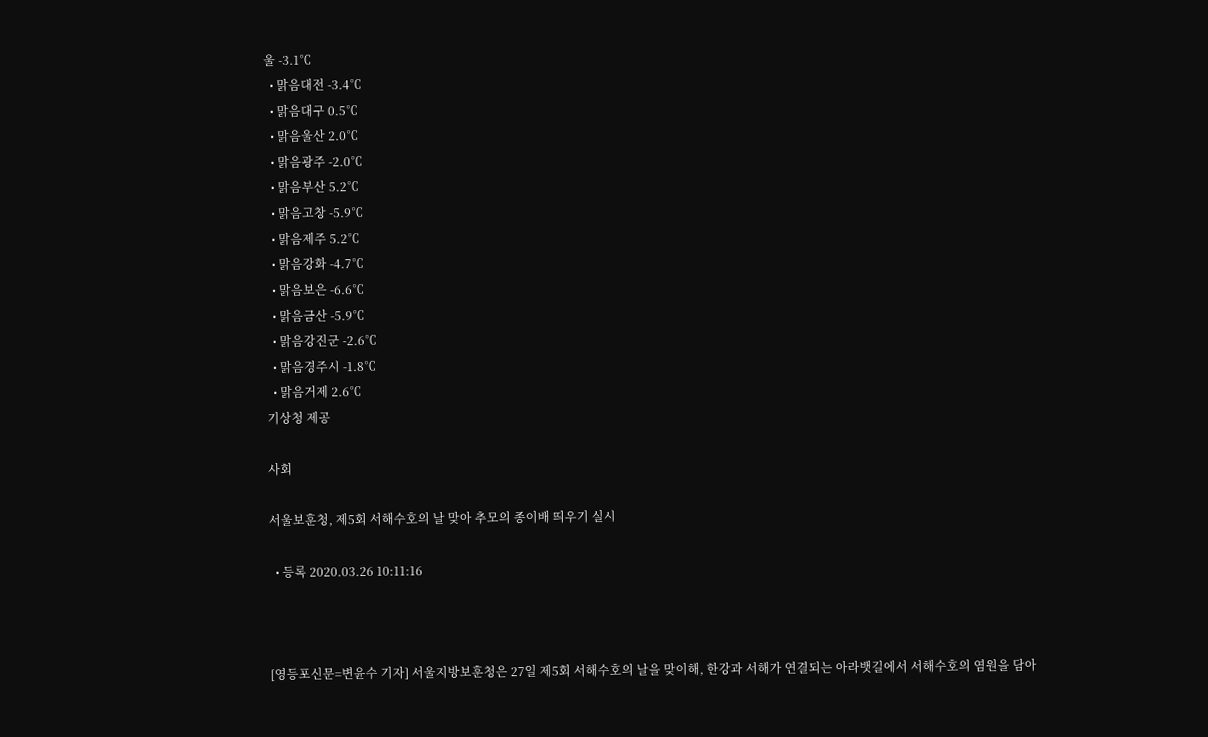울 -3.1℃
  • 맑음대전 -3.4℃
  • 맑음대구 0.5℃
  • 맑음울산 2.0℃
  • 맑음광주 -2.0℃
  • 맑음부산 5.2℃
  • 맑음고창 -5.9℃
  • 맑음제주 5.2℃
  • 맑음강화 -4.7℃
  • 맑음보은 -6.6℃
  • 맑음금산 -5.9℃
  • 맑음강진군 -2.6℃
  • 맑음경주시 -1.8℃
  • 맑음거제 2.6℃
기상청 제공

사회

서울보훈청, 제5회 서해수호의 날 맞아 추모의 종이배 띄우기 실시

  • 등록 2020.03.26 10:11:16



[영등포신문=변윤수 기자] 서울지방보훈청은 27일 제5회 서해수호의 날을 맞이해, 한강과 서해가 연결되는 아라뱃길에서 서해수호의 염원을 담아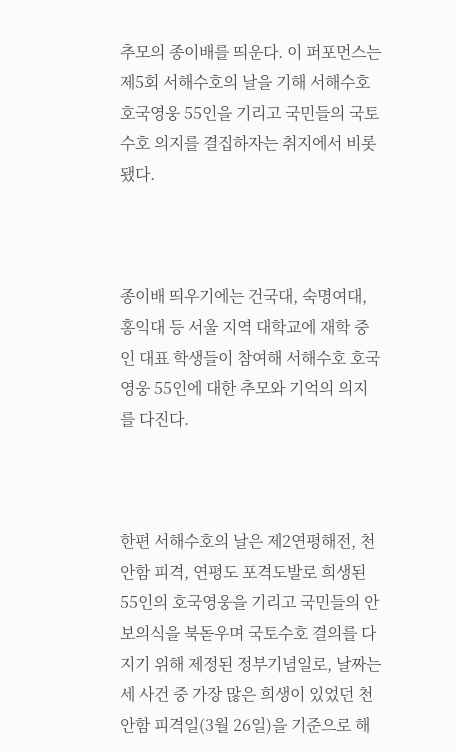추모의 종이배를 띄운다. 이 퍼포먼스는 제5회 서해수호의 날을 기해 서해수호 호국영웅 55인을 기리고 국민들의 국토수호 의지를 결집하자는 취지에서 비롯됐다.



종이배 띄우기에는 건국대, 숙명여대, 홍익대 등 서울 지역 대학교에 재학 중인 대표 학생들이 참여해 서해수호 호국영웅 55인에 대한 추모와 기억의 의지를 다진다.



한편 서해수호의 날은 제2연평해전, 천안함 피격, 연평도 포격도발로 희생된 55인의 호국영웅을 기리고 국민들의 안보의식을 북돋우며 국토수호 결의를 다지기 위해 제정된 정부기념일로, 날짜는 세 사건 중 가장 많은 희생이 있었던 천안함 피격일(3월 26일)을 기준으로 해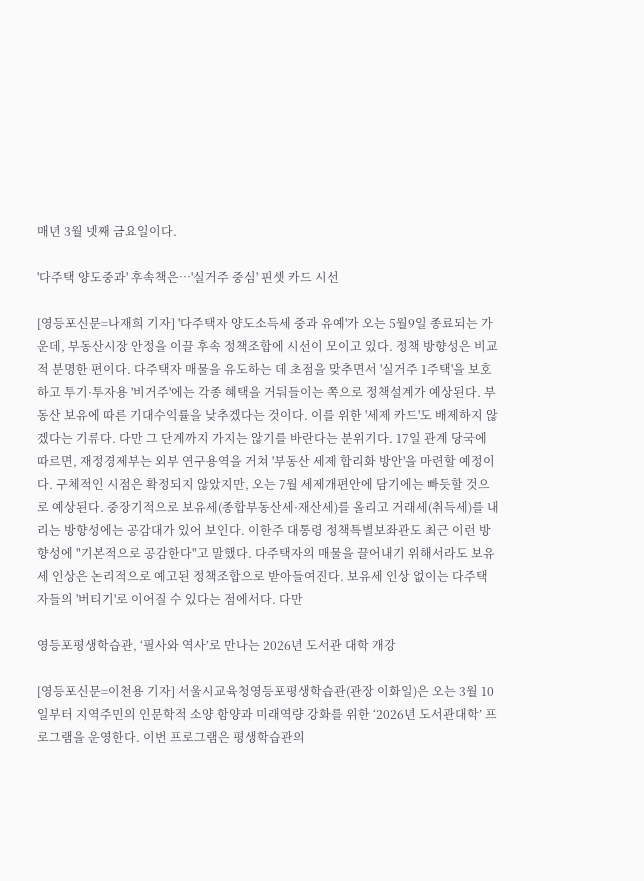매년 3월 넷째 금요일이다.

'다주택 양도중과' 후속책은…'실거주 중심' 핀셋 카드 시선

[영등포신문=나재희 기자] '다주택자 양도소득세 중과 유예'가 오는 5월9일 종료되는 가운데, 부동산시장 안정을 이끌 후속 정책조합에 시선이 모이고 있다. 정책 방향성은 비교적 분명한 편이다. 다주택자 매물을 유도하는 데 초점을 맞추면서 '실거주 1주택'을 보호하고 투기·투자용 '비거주'에는 각종 혜택을 거둬들이는 쪽으로 정책설계가 예상된다. 부동산 보유에 따른 기대수익률을 낮추겠다는 것이다. 이를 위한 '세제 카드'도 배제하지 않겠다는 기류다. 다만 그 단계까지 가지는 않기를 바란다는 분위기다. 17일 관계 당국에 따르면, 재정경제부는 외부 연구용역을 거쳐 '부동산 세제 합리화 방안'을 마련할 예정이다. 구체적인 시점은 확정되지 않았지만, 오는 7월 세제개편안에 담기에는 빠듯할 것으로 예상된다. 중장기적으로 보유세(종합부동산세·재산세)를 올리고 거래세(취득세)를 내리는 방향성에는 공감대가 있어 보인다. 이한주 대통령 정책특별보좌관도 최근 이런 방향성에 "기본적으로 공감한다"고 말했다. 다주택자의 매물을 끌어내기 위해서라도 보유세 인상은 논리적으로 예고된 정책조합으로 받아들여진다. 보유세 인상 없이는 다주택자들의 '버티기'로 이어질 수 있다는 점에서다. 다만

영등포평생학습관, ‘필사와 역사’로 만나는 2026년 도서관 대학 개강

[영등포신문=이천용 기자] 서울시교육청영등포평생학습관(관장 이화일)은 오는 3월 10일부터 지역주민의 인문학적 소양 함양과 미래역량 강화를 위한 ‘2026년 도서관대학’ 프로그램을 운영한다. 이번 프로그램은 평생학습관의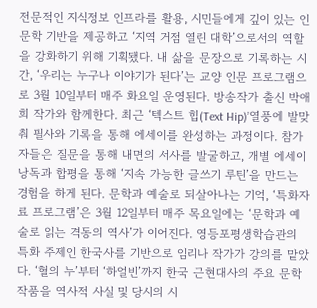전문적인 지식정보 인프라를 활용, 시민들에게 깊이 있는 인문학 기반을 제공하고 ‘지역 거점 열린 대학’으로서의 역할을 강화하기 위해 기획됐다. 내 삶을 문장으로 기록하는 시간, ‘우리는 누구나 이야기가 된다’는 교양 인문 프로그램으로 3월 10일부터 매주 화요일 운영된다. 방송작가 출신 박애희 작가와 함께한다. 최근 ‘텍스트 힙(Text Hip)’열풍에 발맞춰 필사와 기록을 통해 에세이를 완성하는 과정이다. 참가자들은 질문을 통해 내면의 서사를 발굴하고, 개별 에세이 낭독과 합평을 통해 ‘지속 가능한 글쓰기 루틴’을 만드는 경험을 하게 된다. 문학과 예술로 되살아나는 기억, ‘특화자료 프로그램’은 3월 12일부터 매주 목요일에는 ‘문학과 예술로 읽는 격동의 역사’가 이어진다. 영등포평생학습관의 특화 주제인 한국사를 기반으로 임리나 작가가 강의를 맡았다. ‘혈의 누’부터 ‘하얼빈’까지 한국 근현대사의 주요 문학 작품을 역사적 사실 및 당시의 시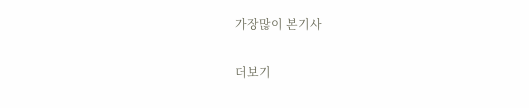가장많이 본기사

더보기